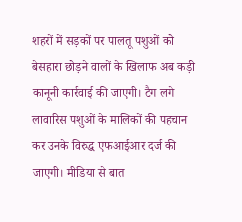शहरों में सड़कों पर पालतू पशुओं को बेसहारा छोड़ने वालों के खिलाफ अब कड़ी कानूनी कार्रवाई की जाएगी। टैग लगे लावारिस पशुओं के मालिकों की पहचान कर उनके विरुद्ध एफआईआर दर्ज की जाएगी। मीडिया से बात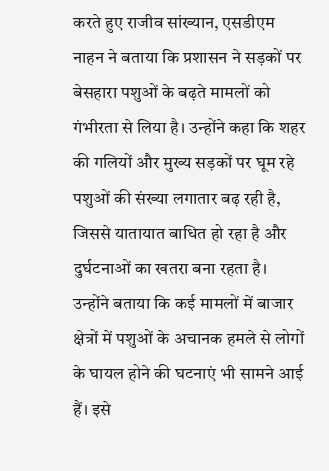करते हुए राजीव सांख्यान, एसडीएम नाहन ने बताया कि प्रशासन ने सड़कों पर बेसहारा पशुओं के बढ़ते मामलों को गंभीरता से लिया है। उन्होंने कहा कि शहर की गलियों और मुख्य सड़कों पर घूम रहे पशुओं की संख्या लगातार बढ़ रही है, जिससे यातायात बाधित हो रहा है और दुर्घटनाओं का खतरा बना रहता है। उन्होंने बताया कि कई मामलों में बाजार क्षेत्रों में पशुओं के अचानक हमले से लोगों के घायल होने की घटनाएं भी सामने आई हैं। इसे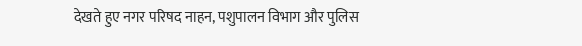देखते हुए नगर परिषद नाहन, पशुपालन विभाग और पुलिस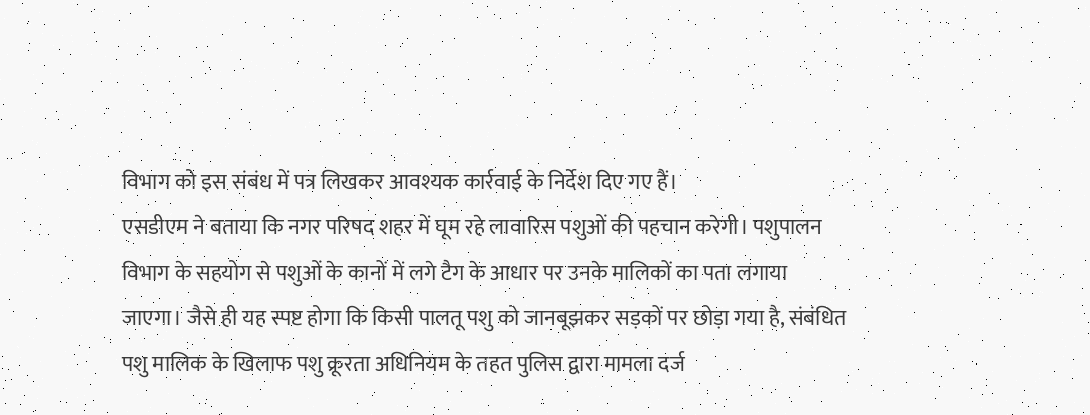विभाग को इस संबंध में पत्र लिखकर आवश्यक कार्रवाई के निर्देश दिए गए हैं।
एसडीएम ने बताया कि नगर परिषद शहर में घूम रहे लावारिस पशुओं की पहचान करेगी। पशुपालन विभाग के सहयोग से पशुओं के कानों में लगे टैग के आधार पर उनके मालिकों का पता लगाया जाएगा। जैसे ही यह स्पष्ट होगा कि किसी पालतू पशु को जानबूझकर सड़कों पर छोड़ा गया है, संबंधित पशु मालिक के खिलाफ पशु क्रूरता अधिनियम के तहत पुलिस द्वारा मामला दर्ज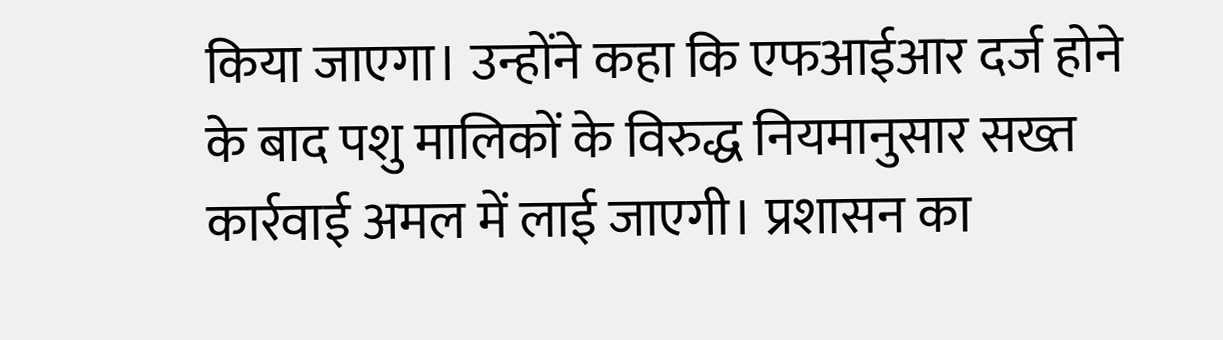किया जाएगा। उन्होंने कहा कि एफआईआर दर्ज होने के बाद पशु मालिकों के विरुद्ध नियमानुसार सख्त कार्रवाई अमल में लाई जाएगी। प्रशासन का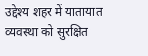उद्देश्य शहर में यातायात व्यवस्था को सुरक्षित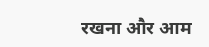रखना और आम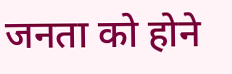जनता को होने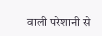वाली परेशानी से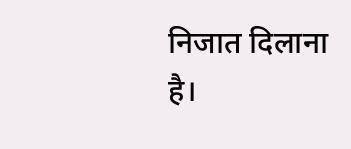निजात दिलाना है।